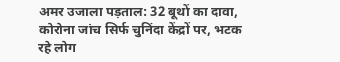अमर उजाला पड़ताल: 32 बूथों का दावा, कोरोना जांच सिर्फ चुनिंदा केंद्रों पर, भटक रहे लोग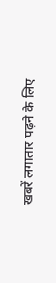खबरें लगातार पढ़ने के लिए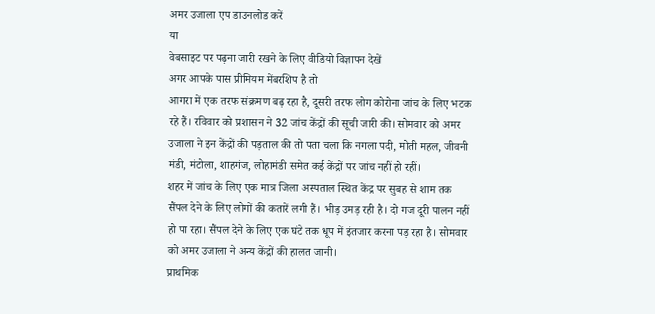अमर उजाला एप डाउनलोड करें
या
वेबसाइट पर पढ़ना जारी रखने के लिए वीडियो विज्ञापन देखें
अगर आपके पास प्रीमियम मेंबरशिप है तो
आगरा में एक तरफ संक्रमण बढ़ रहा है, दूसरी तरफ लोग कोरोना जांच के लिए भटक रहे हैं। रविवार को प्रशासन ने 32 जांच केंद्रों की सूची जारी की। सोमवार को अमर उजाला ने इन केंद्रों की पड़ताल की तो पता चला कि नगला पदी, मोती महल, जीवनी मंडी, मंटोला, शाहगंज, लोहामंडी समेत कई केंद्रों पर जांच नहीं हो रहीं।
शहर में जांच के लिए एक मात्र जिला अस्पताल स्थित केंद्र पर सुबह से शाम तक सैंपल देने के लिए लोगों की कतारें लगी हैं। भीड़ उमड़ रही है। दो गज दूरी पालन नहीं हो पा रहा। सैंपल देने के लिए एक घंटे तक धूप में इंतजार करना पड़ रहा है। सोमवार को अमर उजाला ने अन्य केंद्रों की हालत जानी।
प्राथमिक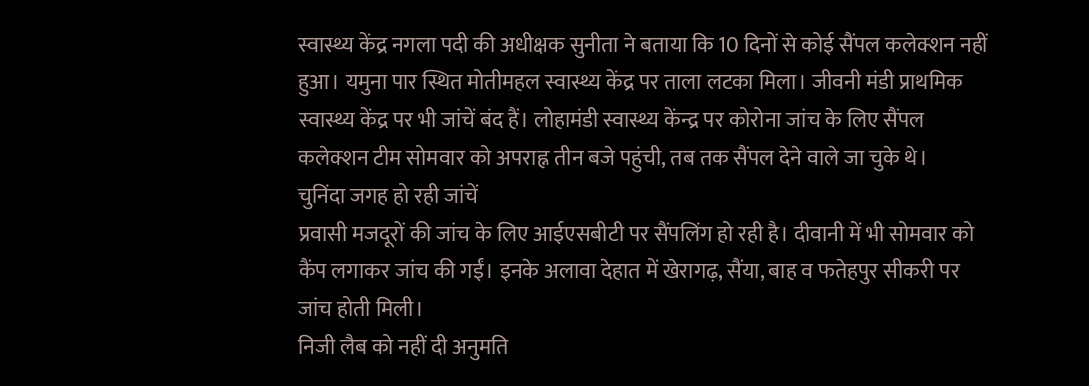स्वास्थ्य केंद्र नगला पदी की अधीक्षक सुनीता ने बताया कि 10 दिनों से कोई सैंपल कलेक्शन नहीं हुआ। यमुना पार स्थित मोतीमहल स्वास्थ्य केंद्र पर ताला लटका मिला। जीवनी मंडी प्राथमिक स्वास्थ्य केंद्र पर भी जांचें बंद हैं। लोहामंडी स्वास्थ्य केंन्द्र पर कोरोना जांच के लिए सैंपल कलेक्शन टीम सोमवार को अपराह्न तीन बजे पहुंची, तब तक सैंपल देने वाले जा चुके थे।
चुनिंदा जगह हो रही जांचें
प्रवासी मजदूरों की जांच के लिए आईएसबीटी पर सैंपलिंग हो रही है। दीवानी में भी सोमवार को कैंप लगाकर जांच की गईं। इनके अलावा देहात में खेरागढ़, सैंया, बाह व फतेहपुर सीकरी पर जांच होती मिली।
निजी लैब को नहीं दी अनुमति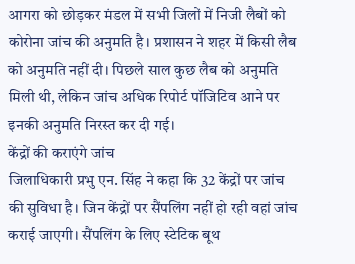आगरा को छोड़कर मंडल में सभी जिलों में निजी लैबों को कोरोना जांच की अनुमति है। प्रशासन ने शहर में किसी लैब को अनुमति नहीं दी। पिछले साल कुछ लैब को अनुमति मिली थी, लेकिन जांच अधिक रिपोर्ट पॉजिटिव आने पर इनकी अनुमति निरस्त कर दी गई।
केंद्रों की कराएंगे जांच
जिलाधिकारी प्रभु एन. सिंह ने कहा कि 32 केंद्रों पर जांच की सुविधा है। जिन केंद्रों पर सैंपलिंग नहीं हो रही वहां जांच कराई जाएगी। सैंपलिंग के लिए स्टेटिक बूथ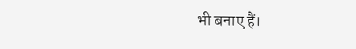भी बनाए हैं।